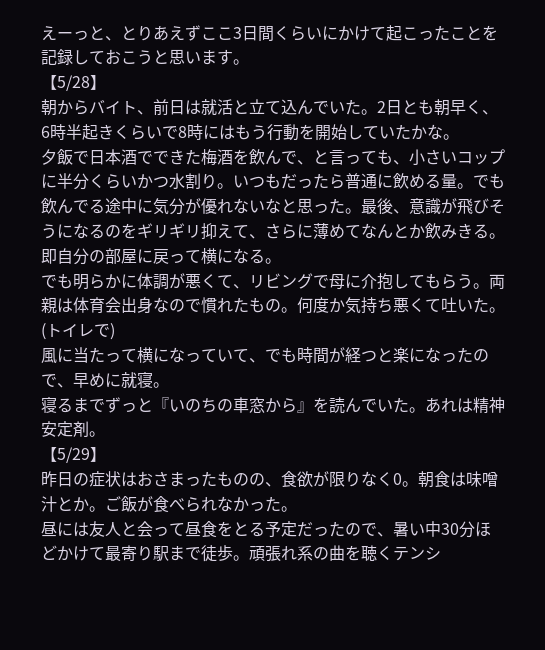えーっと、とりあえずここ3日間くらいにかけて起こったことを記録しておこうと思います。
【5/28】
朝からバイト、前日は就活と立て込んでいた。2日とも朝早く、6時半起きくらいで8時にはもう行動を開始していたかな。
夕飯で日本酒でできた梅酒を飲んで、と言っても、小さいコップに半分くらいかつ水割り。いつもだったら普通に飲める量。でも飲んでる途中に気分が優れないなと思った。最後、意識が飛びそうになるのをギリギリ抑えて、さらに薄めてなんとか飲みきる。即自分の部屋に戻って横になる。
でも明らかに体調が悪くて、リビングで母に介抱してもらう。両親は体育会出身なので慣れたもの。何度か気持ち悪くて吐いた。(トイレで)
風に当たって横になっていて、でも時間が経つと楽になったので、早めに就寝。
寝るまでずっと『いのちの車窓から』を読んでいた。あれは精神安定剤。
【5/29】
昨日の症状はおさまったものの、食欲が限りなく0。朝食は味噌汁とか。ご飯が食べられなかった。
昼には友人と会って昼食をとる予定だったので、暑い中30分ほどかけて最寄り駅まで徒歩。頑張れ系の曲を聴くテンシ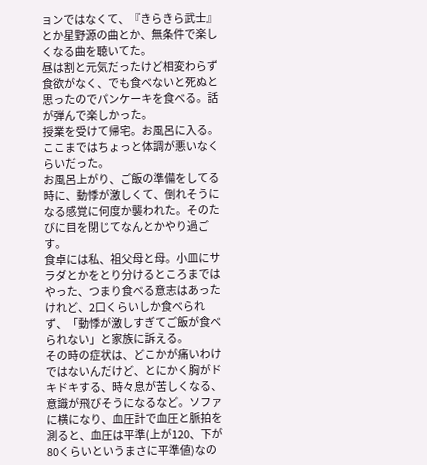ョンではなくて、『きらきら武士』とか星野源の曲とか、無条件で楽しくなる曲を聴いてた。
昼は割と元気だったけど相変わらず食欲がなく、でも食べないと死ぬと思ったのでパンケーキを食べる。話が弾んで楽しかった。
授業を受けて帰宅。お風呂に入る。ここまではちょっと体調が悪いなくらいだった。
お風呂上がり、ご飯の準備をしてる時に、動悸が激しくて、倒れそうになる感覚に何度か襲われた。そのたびに目を閉じてなんとかやり過ごす。
食卓には私、祖父母と母。小皿にサラダとかをとり分けるところまではやった、つまり食べる意志はあったけれど、2口くらいしか食べられず、「動悸が激しすぎてご飯が食べられない」と家族に訴える。
その時の症状は、どこかが痛いわけではないんだけど、とにかく胸がドキドキする、時々息が苦しくなる、意識が飛びそうになるなど。ソファに横になり、血圧計で血圧と脈拍を測ると、血圧は平準(上が120、下が80くらいというまさに平準値)なの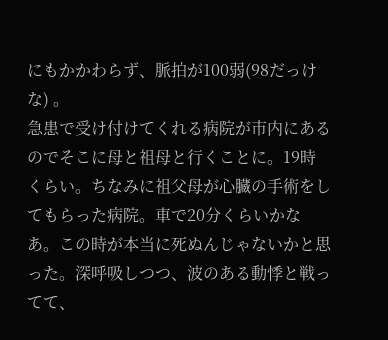にもかかわらず、脈拍が100弱(98だっけな) 。
急患で受け付けてくれる病院が市内にあるのでそこに母と祖母と行くことに。19時くらい。ちなみに祖父母が心臓の手術をしてもらった病院。車で20分くらいかなあ。この時が本当に死ぬんじゃないかと思った。深呼吸しつつ、波のある動悸と戦ってて、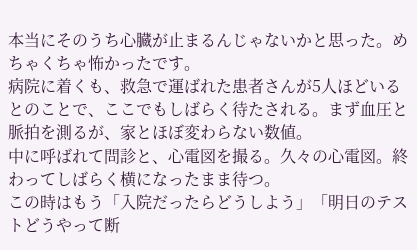本当にそのうち心臓が止まるんじゃないかと思った。めちゃくちゃ怖かったです。
病院に着くも、救急で運ばれた患者さんが5人ほどいるとのことで、ここでもしばらく待たされる。まず血圧と脈拍を測るが、家とほぼ変わらない数値。
中に呼ばれて問診と、心電図を撮る。久々の心電図。終わってしばらく横になったまま待つ。
この時はもう「入院だったらどうしよう」「明日のテストどうやって断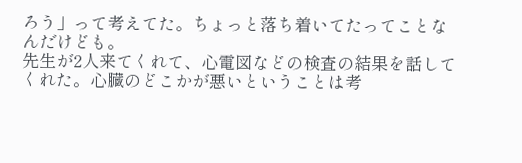ろう」って考えてた。ちょっと落ち着いてたってことなんだけども。
先生が2人来てくれて、心電図などの検査の結果を話してくれた。心臓のどこかが悪いということは考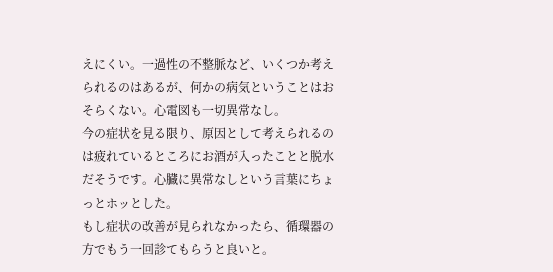えにくい。一過性の不整脈など、いくつか考えられるのはあるが、何かの病気ということはおそらくない。心電図も一切異常なし。
今の症状を見る限り、原因として考えられるのは疲れているところにお酒が入ったことと脱水だそうです。心臓に異常なしという言葉にちょっとホッとした。
もし症状の改善が見られなかったら、循環器の方でもう一回診てもらうと良いと。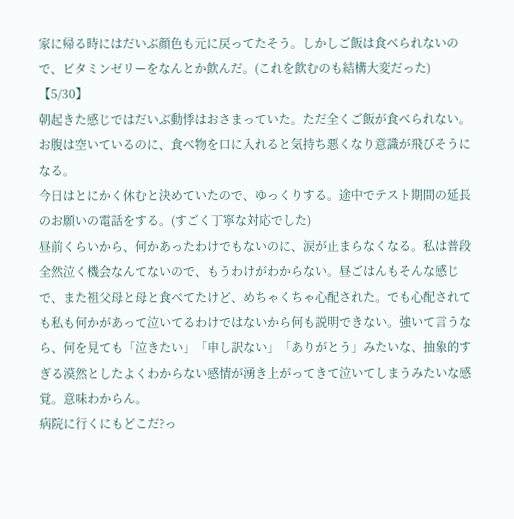家に帰る時にはだいぶ顔色も元に戻ってたそう。しかしご飯は食べられないので、ビタミンゼリーをなんとか飲んだ。(これを飲むのも結構大変だった)
【5/30】
朝起きた感じではだいぶ動悸はおさまっていた。ただ全くご飯が食べられない。お腹は空いているのに、食べ物を口に入れると気持ち悪くなり意識が飛びそうになる。
今日はとにかく休むと決めていたので、ゆっくりする。途中でテスト期間の延長のお願いの電話をする。(すごく丁寧な対応でした)
昼前くらいから、何かあったわけでもないのに、涙が止まらなくなる。私は普段全然泣く機会なんてないので、もうわけがわからない。昼ごはんもそんな感じで、また祖父母と母と食べてたけど、めちゃくちゃ心配された。でも心配されても私も何かがあって泣いてるわけではないから何も説明できない。強いて言うなら、何を見ても「泣きたい」「申し訳ない」「ありがとう」みたいな、抽象的すぎる漠然としたよくわからない感情が湧き上がってきて泣いてしまうみたいな感覚。意味わからん。
病院に行くにもどこだ?っ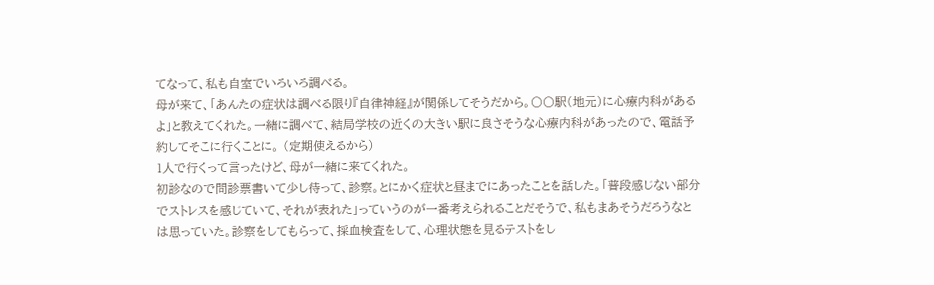てなって、私も自室でいろいろ調べる。
母が来て、「あんたの症状は調べる限り『自律神経』が関係してそうだから。〇〇駅(地元)に心療内科があるよ」と教えてくれた。一緒に調べて、結局学校の近くの大きい駅に良さそうな心療内科があったので、電話予約してそこに行くことに。 (定期使えるから)
1人で行くって言ったけど、母が一緒に来てくれた。
初診なので問診票書いて少し待って、診察。とにかく症状と昼までにあったことを話した。「普段感じない部分でストレスを感じていて、それが表れた」っていうのが一番考えられることだそうで、私もまあそうだろうなとは思っていた。診察をしてもらって、採血検査をして、心理状態を見るテストをし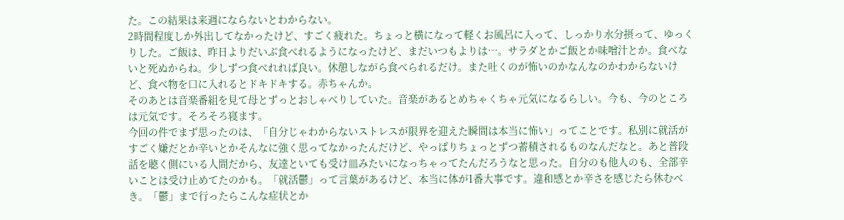た。この結果は来週にならないとわからない。
2時間程度しか外出してなかったけど、すごく疲れた。ちょっと横になって軽くお風呂に入って、しっかり水分摂って、ゆっくりした。ご飯は、昨日よりだいぶ食べれるようになったけど、まだいつもよりは…。サラダとかご飯とか味噌汁とか。食べないと死ぬからね。少しずつ食べれれば良い。休憩しながら食べられるだけ。また吐くのが怖いのかなんなのかわからないけど、食べ物を口に入れるとドキドキする。赤ちゃんか。
そのあとは音楽番組を見て母とずっとおしゃべりしていた。音楽があるとめちゃくちゃ元気になるらしい。今も、今のところは元気です。そろそろ寝ます。
今回の件でまず思ったのは、「自分じゃわからないストレスが限界を迎えた瞬間は本当に怖い」ってことです。私別に就活がすごく嫌だとか辛いとかそんなに強く思ってなかったんだけど、やっぱりちょっとずつ蓄積されるものなんだなと。あと普段話を聴く側にいる人間だから、友達といても受け皿みたいになっちゃってたんだろうなと思った。自分のも他人のも、全部辛いことは受け止めてたのかも。「就活鬱」って言葉があるけど、本当に体が1番大事です。違和感とか辛さを感じたら休むべき。「鬱」まで行ったらこんな症状とか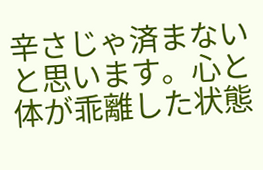辛さじゃ済まないと思います。心と体が乖離した状態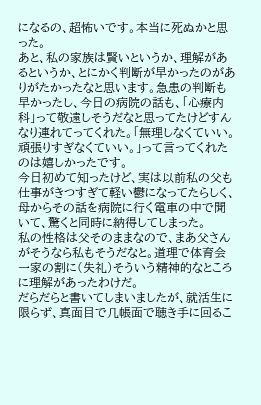になるの、超怖いです。本当に死ぬかと思った。
あと、私の家族は賢いというか、理解があるというか、とにかく判断が早かったのがありがたかったなと思います。急患の判断も早かったし、今日の病院の話も、「心療内科」って敬遠しそうだなと思ってたけどすんなり連れてってくれた。「無理しなくていい。頑張りすぎなくていい。」って言ってくれたのは嬉しかったです。
今日初めて知ったけど、実は以前私の父も仕事がきつすぎて軽い鬱になってたらしく、母からその話を病院に行く電車の中で聞いて、驚くと同時に納得してしまった。
私の性格は父そのままなので、まあ父さんがそうなら私もそうだなと。道理で体育会一家の割に(失礼)そういう精神的なところに理解があったわけだ。
だらだらと書いてしまいましたが、就活生に限らず、真面目で几帳面で聴き手に回るこ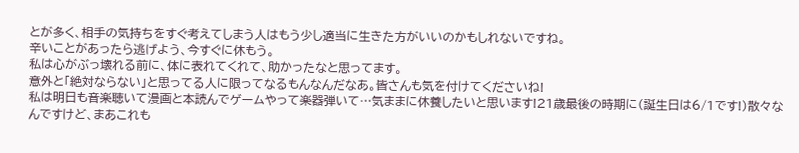とが多く、相手の気持ちをすぐ考えてしまう人はもう少し適当に生きた方がいいのかもしれないですね。
辛いことがあったら逃げよう、今すぐに休もう。
私は心がぶっ壊れる前に、体に表れてくれて、助かったなと思ってます。
意外と「絶対ならない」と思ってる人に限ってなるもんなんだなあ。皆さんも気を付けてくださいね!
私は明日も音楽聴いて漫画と本読んでゲームやって楽器弾いて…気ままに休養したいと思います!21歳最後の時期に(誕生日は6/1です!)散々なんですけど、まあこれも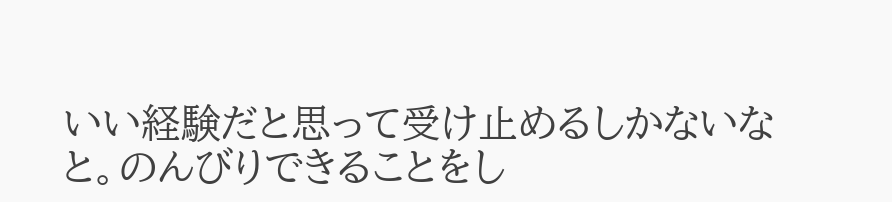いい経験だと思って受け止めるしかないなと。のんびりできることをし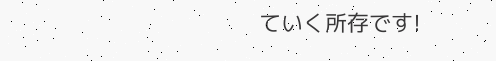ていく所存です!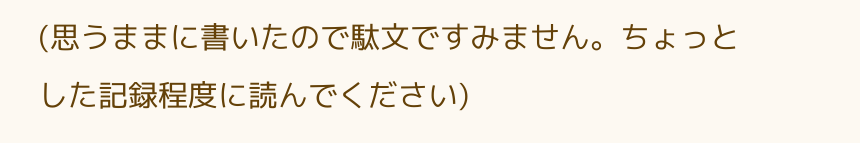(思うままに書いたので駄文ですみません。ちょっとした記録程度に読んでください)